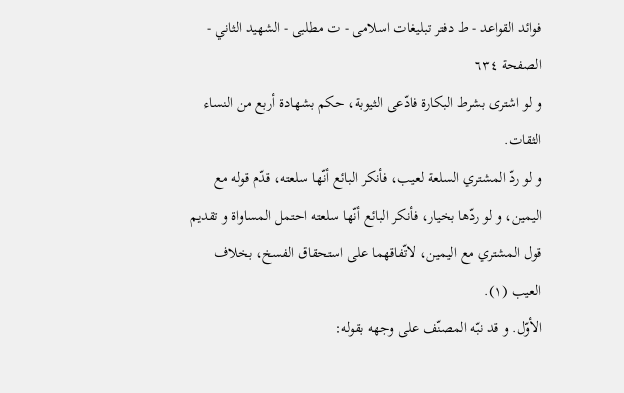فوائد القواعد - ط دفتر تبلیغات اسلامی - ت مطلبی - الشهيد الثاني - الصفحة ٦٣٤
و لو اشترى بشرط البكارة فادّعى الثيوبة، حكم بشهادة أربع من النساء الثقات.
و لو ردّ المشتري السلعة لعيب، فأنكر البائع أنّها سلعته، قدّم قوله مع اليمين، و لو ردّها بخيار، فأنكر البائع أنّها سلعته احتمل المساواة و تقديم قول المشتري مع اليمين، لاتّفاقهما على استحقاق الفسخ، بخلاف العيب (١).
الأوّل. و قد نبّه المصنّف على وجهه بقوله: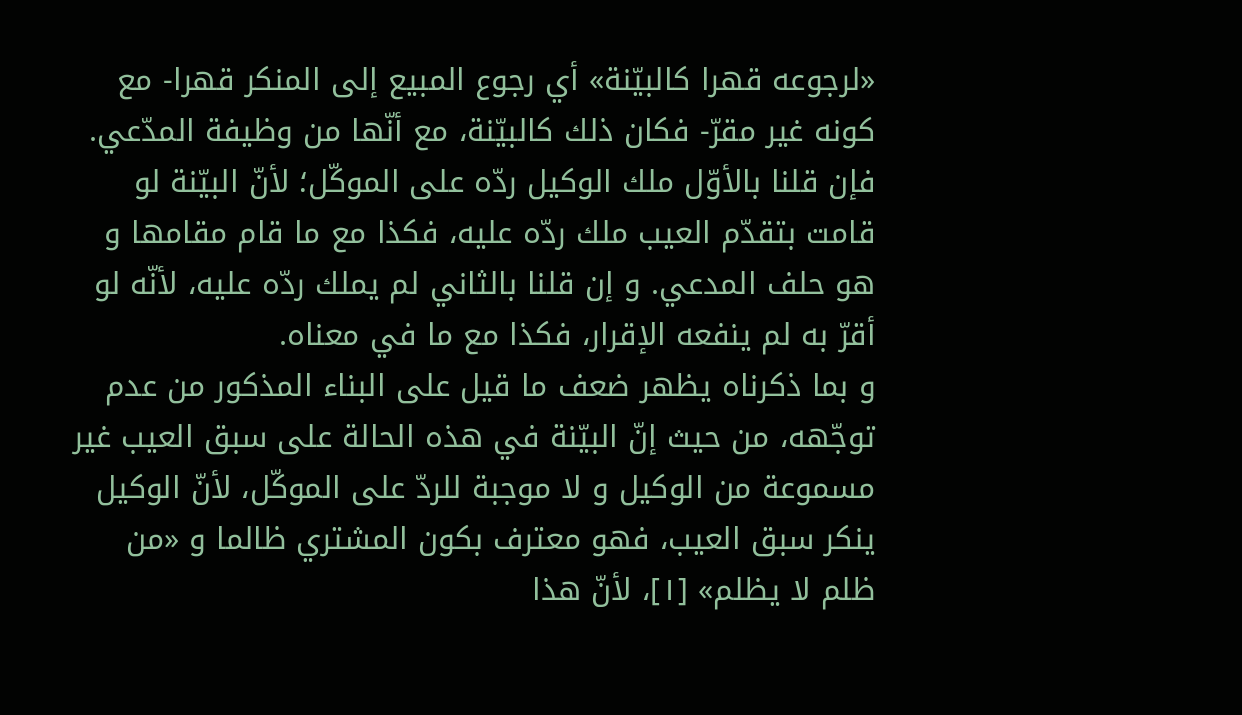«لرجوعه قهرا كالبيّنة» أي رجوع المبيع إلى المنكر قهرا- مع كونه غير مقرّ- فكان ذلك كالبيّنة، مع أنّها من وظيفة المدّعي. فإن قلنا بالأوّل ملك الوكيل ردّه على الموكّل؛ لأنّ البيّنة لو قامت بتقدّم العيب ملك ردّه عليه، فكذا مع ما قام مقامها و هو حلف المدعي. و إن قلنا بالثاني لم يملك ردّه عليه، لأنّه لو أقرّ به لم ينفعه الإقرار، فكذا مع ما في معناه.
و بما ذكرناه يظهر ضعف ما قيل على البناء المذكور من عدم توجّهه، من حيث إنّ البيّنة في هذه الحالة على سبق العيب غير مسموعة من الوكيل و لا موجبة للردّ على الموكّل، لأنّ الوكيل ينكر سبق العيب، فهو معترف بكون المشتري ظالما و «من ظلم لا يظلم» [١]، لأنّ هذا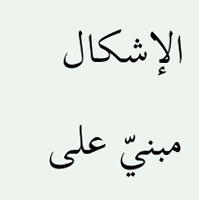الإشكال مبنيّ على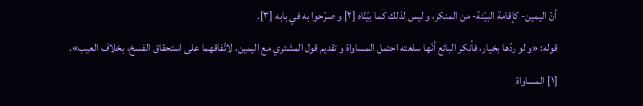أنّ اليمين- كإقامة البيّنة- من المنكر، و ليس لذلك كما بيّنّاه [٢] و صرّحوا به في بابه [٣].
قوله: «و لو ردّها بخيار، فأنكر البائع أنّها سلعته احتمل المساواة و تقديم قول المشتري مع اليمين، لاتّفاقهما على استحقاق الفسخ، بخلاف العيب».
[١] المساواة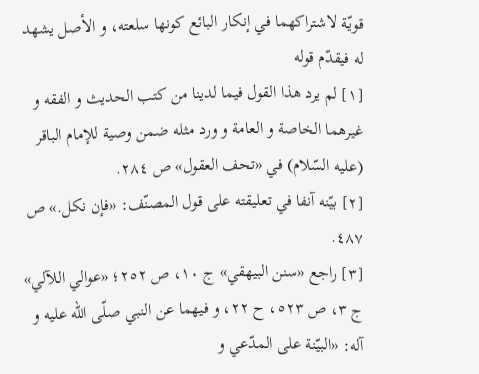قويّة لاشتراكهما في إنكار البائع كونها سلعته، و الأصل يشهد له فيقدّم قوله
[١] لم يرد هذا القول فيما لدينا من كتب الحديث و الفقه و غيرهما الخاصة و العامة و ورد مثله ضمن وصية للإمام الباقر (عليه السّلام) في «تحف العقول» ص ٢٨٤.
[٢] بيّنه آنفا في تعليقته على قول المصنّف: «فإن نكل.» ص ٤٨٧.
[٣] راجع «سنن البيهقي» ج ١٠، ص ٢٥٢؛ «عوالي اللآلي» ج ٣، ص ٥٢٣، ح ٢٢، و فيهما عن النبي صلّى اللّه عليه و آله: «البيّنة على المدّعي و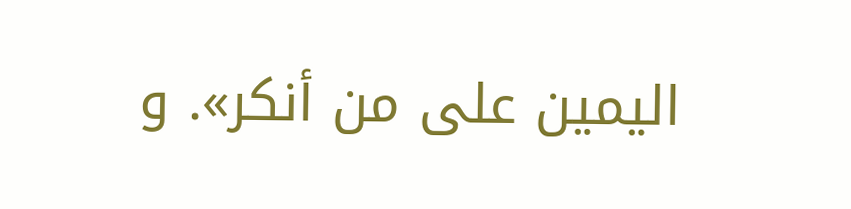اليمين على من أنكر». و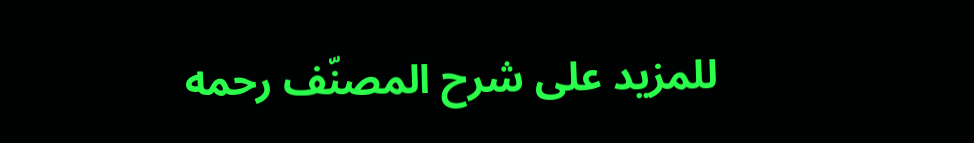للمزيد على شرح المصنّف رحمه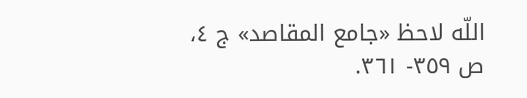اللّه لاحظ «جامع المقاصد» ج ٤، ص ٣٥٩- ٣٦١.